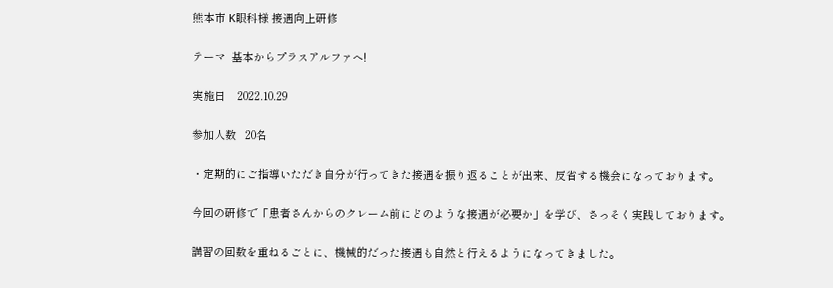熊本市 K眼科様 接遇向上研修

テーマ  基本からプラスアルファへ!

実施日    2022.10.29

参加人数   20名

・定期的にご指導いただき自分が行ってきた接遇を振り返ることが出来、反省する機会になっております。

今回の研修で「患者さんからのクレーム前にどのような接遇が必要か」を学び、さっそく実践しております。

講習の回数を重ねるごとに、機械的だった接遇も自然と行えるようになってきました。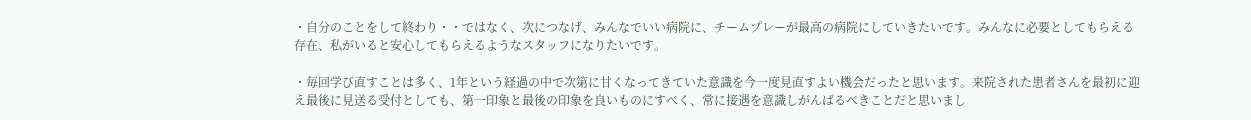・自分のことをして終わり・・ではなく、次につなげ、みんなでいい病院に、チームプレーが最高の病院にしていきたいです。みんなに必要としてもらえる存在、私がいると安心してもらえるようなスタッフになりたいです。

・毎回学び直すことは多く、1年という経過の中で次第に甘くなってきていた意識を今一度見直すよい機会だったと思います。来院された患者さんを最初に迎え最後に見送る受付としても、第一印象と最後の印象を良いものにすべく、常に接遇を意識しがんばるべきことだと思いまし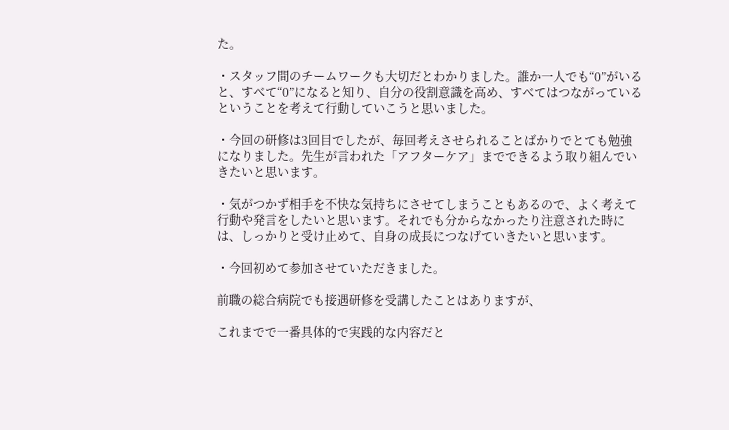た。

・スタッフ間のチームワークも大切だとわかりました。誰か一人でも“0”がいると、すべて“0”になると知り、自分の役割意識を高め、すべてはつながっているということを考えて行動していこうと思いました。

・今回の研修は3回目でしたが、毎回考えさせられることばかりでとても勉強になりました。先生が言われた「アフターケア」までできるよう取り組んでいきたいと思います。

・気がつかず相手を不快な気持ちにさせてしまうこともあるので、よく考えて行動や発言をしたいと思います。それでも分からなかったり注意された時には、しっかりと受け止めて、自身の成長につなげていきたいと思います。

・今回初めて参加させていただきました。

前職の総合病院でも接遇研修を受講したことはありますが、

これまでで一番具体的で実践的な内容だと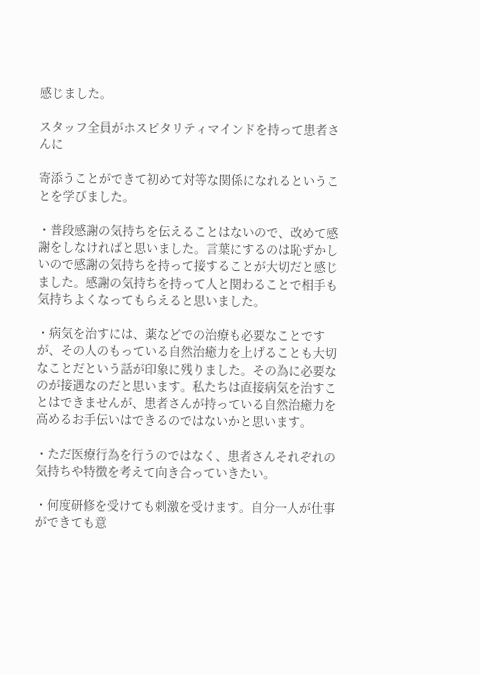感じました。

スタッフ全員がホスピタリティマインドを持って患者さんに

寄添うことができて初めて対等な関係になれるということを学びました。

・普段感謝の気持ちを伝えることはないので、改めて感謝をしなければと思いました。言葉にするのは恥ずかしいので感謝の気持ちを持って接することが大切だと感じました。感謝の気持ちを持って人と関わることで相手も気持ちよくなってもらえると思いました。

・病気を治すには、薬などでの治療も必要なことですが、その人のもっている自然治癒力を上げることも大切なことだという話が印象に残りました。その為に必要なのが接遇なのだと思います。私たちは直接病気を治すことはできませんが、患者さんが持っている自然治癒力を高めるお手伝いはできるのではないかと思います。

・ただ医療行為を行うのではなく、患者さんそれぞれの気持ちや特徴を考えて向き合っていきたい。

・何度研修を受けても刺激を受けます。自分一人が仕事ができても意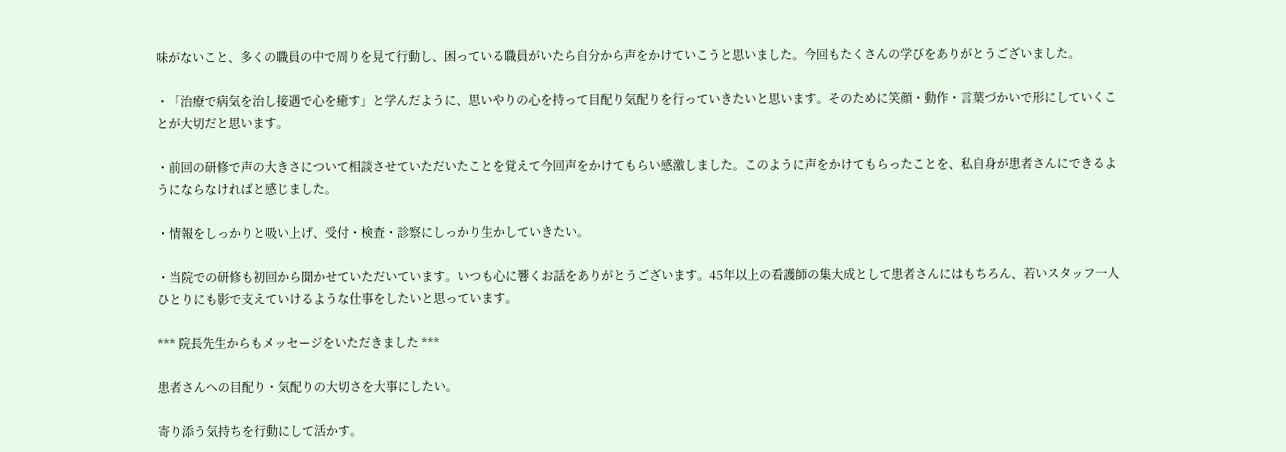味がないこと、多くの職員の中で周りを見て行動し、困っている職員がいたら自分から声をかけていこうと思いました。今回もたくさんの学びをありがとうございました。

・「治療で病気を治し接遇で心を癒す」と学んだように、思いやりの心を持って目配り気配りを行っていきたいと思います。そのために笑顔・動作・言葉づかいで形にしていくことが大切だと思います。

・前回の研修で声の大きさについて相談させていただいたことを覚えて今回声をかけてもらい感激しました。このように声をかけてもらったことを、私自身が患者さんにできるようにならなければと感じました。

・情報をしっかりと吸い上げ、受付・検査・診察にしっかり生かしていきたい。

・当院での研修も初回から聞かせていただいています。いつも心に響くお話をありがとうございます。45年以上の看護師の集大成として患者さんにはもちろん、若いスタッフ一人ひとりにも影で支えていけるような仕事をしたいと思っています。

*** 院長先生からもメッセージをいただきました ***

患者さんへの目配り・気配りの大切さを大事にしたい。

寄り添う気持ちを行動にして活かす。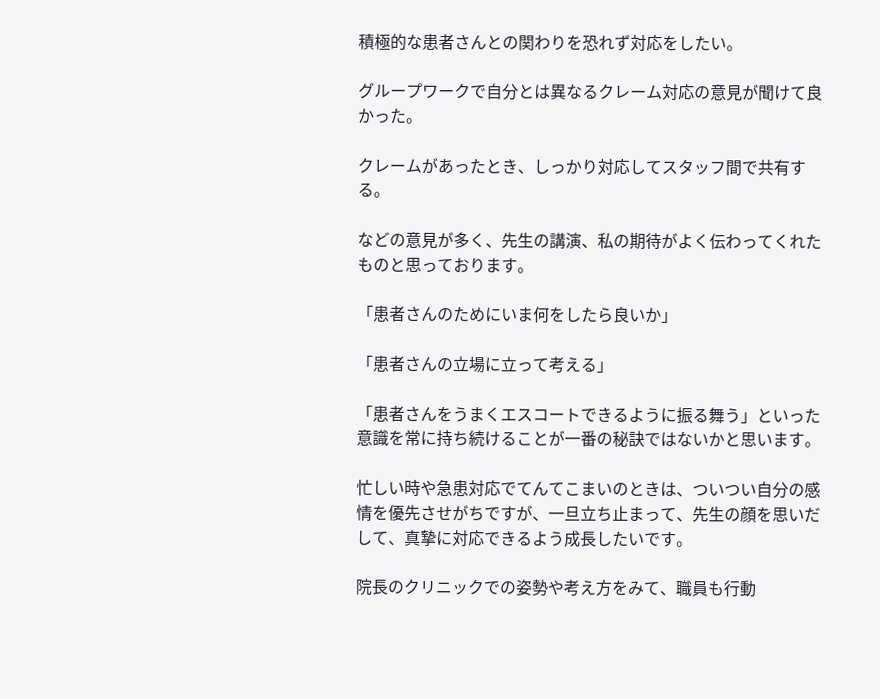積極的な患者さんとの関わりを恐れず対応をしたい。

グループワークで自分とは異なるクレーム対応の意見が聞けて良かった。

クレームがあったとき、しっかり対応してスタッフ間で共有する。

などの意見が多く、先生の講演、私の期待がよく伝わってくれたものと思っております。

「患者さんのためにいま何をしたら良いか」

「患者さんの立場に立って考える」

「患者さんをうまくエスコートできるように振る舞う」といった意識を常に持ち続けることが一番の秘訣ではないかと思います。

忙しい時や急患対応でてんてこまいのときは、ついつい自分の感情を優先させがちですが、一旦立ち止まって、先生の顔を思いだして、真摯に対応できるよう成長したいです。

院長のクリニックでの姿勢や考え方をみて、職員も行動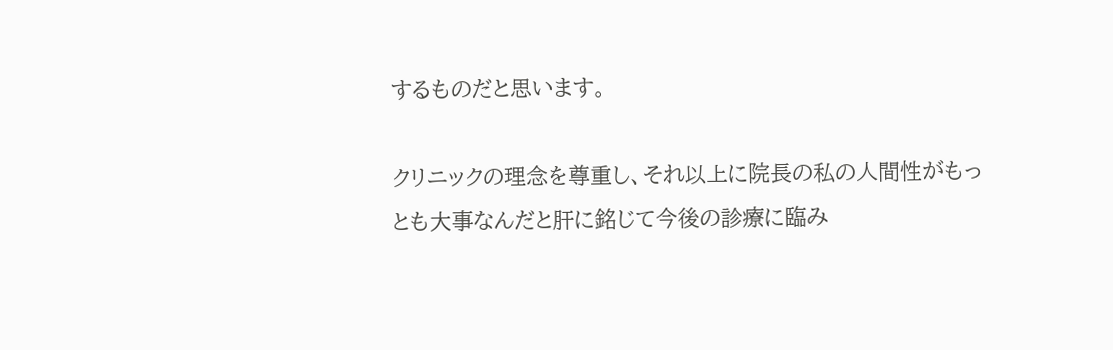するものだと思います。

クリニックの理念を尊重し、それ以上に院長の私の人間性がもっとも大事なんだと肝に銘じて今後の診療に臨み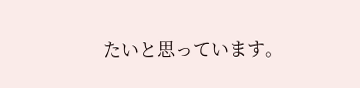たいと思っています。